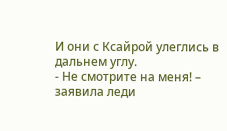И они с Ксайрой улеглись в дальнем углу.
- Не смотрите на меня! – заявила леди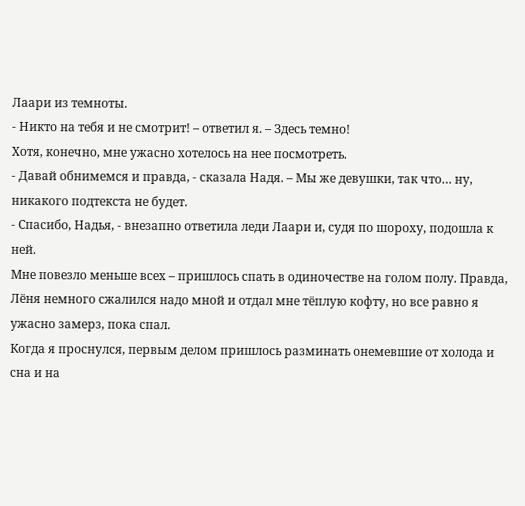Лаари из темноты.
- Никто на тебя и не смотрит! – ответил я. – Здесь темно!
Хотя, конечно, мне ужасно хотелось на нее посмотреть.
- Давай обнимемся и правда, - сказала Надя. – Мы же девушки, так что… ну, никакого подтекста не будет.
- Спасибо, Надья, - внезапно ответила леди Лаари и, судя по шороху, подошла к ней.
Мне повезло меньше всех – пришлось спать в одиночестве на голом полу. Правда, Лёня немного сжалился надо мной и отдал мне тёплую кофту, но все равно я ужасно замерз, пока спал.
Когда я проснулся, первым делом пришлось разминать онемевшие от холода и сна и на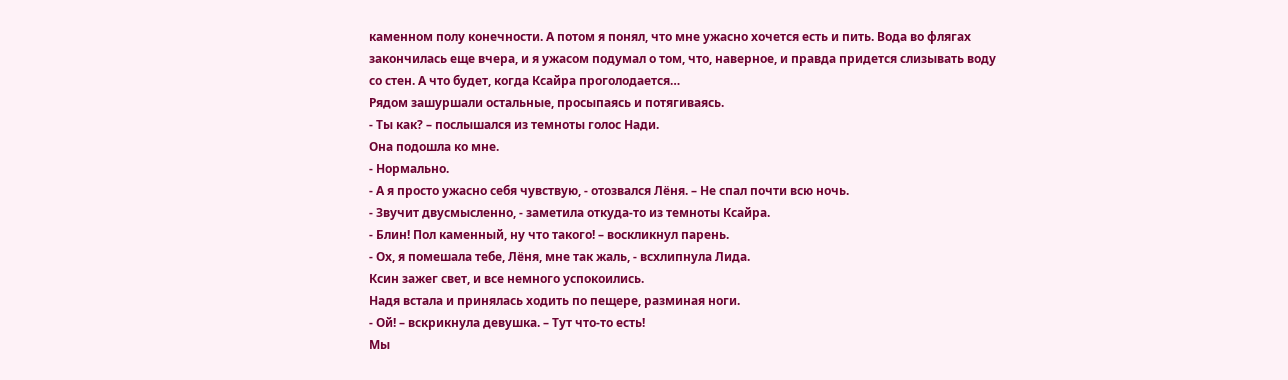каменном полу конечности. А потом я понял, что мне ужасно хочется есть и пить. Вода во флягах закончилась еще вчера, и я ужасом подумал о том, что, наверное, и правда придется слизывать воду со стен. А что будет, когда Ксайра проголодается…
Рядом зашуршали остальные, просыпаясь и потягиваясь.
- Ты как? – послышался из темноты голос Нади.
Она подошла ко мне.
- Нормально.
- А я просто ужасно себя чувствую, - отозвался Лёня. – Не спал почти всю ночь.
- Звучит двусмысленно, - заметила откуда-то из темноты Ксайра.
- Блин! Пол каменный, ну что такого! – воскликнул парень.
- Ох, я помешала тебе, Лёня, мне так жаль, - всхлипнула Лида.
Ксин зажег свет, и все немного успокоились.
Надя встала и принялась ходить по пещере, разминая ноги.
- Ой! – вскрикнула девушка. – Тут что-то есть!
Мы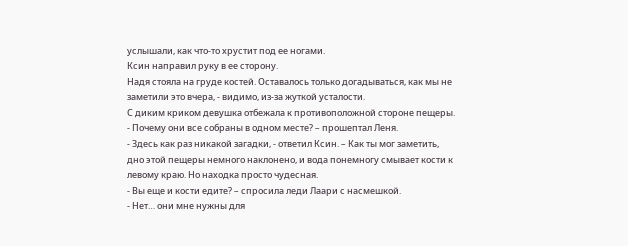услышали, как что-то хрустит под ее ногами.
Ксин направил руку в ее сторону.
Надя стояла на груде костей. Оставалось только догадываться, как мы не заметили это вчера, - видимо, из-за жуткой усталости.
С диким криком девушка отбежала к противоположной стороне пещеры.
- Почему они все собраны в одном месте? – прошептал Леня.
- Здесь как раз никакой загадки, - ответил Ксин. – Как ты мог заметить, дно этой пещеры немного наклонено, и вода понемногу смывает кости к левому краю. Но находка просто чудесная.
- Вы еще и кости едите? – спросила леди Лаари с насмешкой.
- Нет… они мне нужны для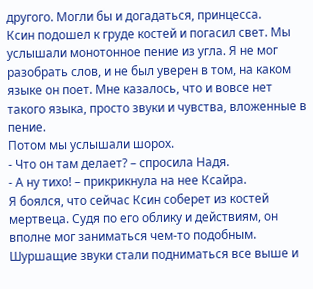другого. Могли бы и догадаться, принцесса.
Ксин подошел к груде костей и погасил свет. Мы услышали монотонное пение из угла. Я не мог разобрать слов, и не был уверен в том, на каком языке он поет. Мне казалось, что и вовсе нет такого языка, просто звуки и чувства, вложенные в пение.
Потом мы услышали шорох.
- Что он там делает? – спросила Надя.
- А ну тихо! – прикрикнула на нее Ксайра.
Я боялся, что сейчас Ксин соберет из костей мертвеца. Судя по его облику и действиям, он вполне мог заниматься чем-то подобным.
Шуршащие звуки стали подниматься все выше и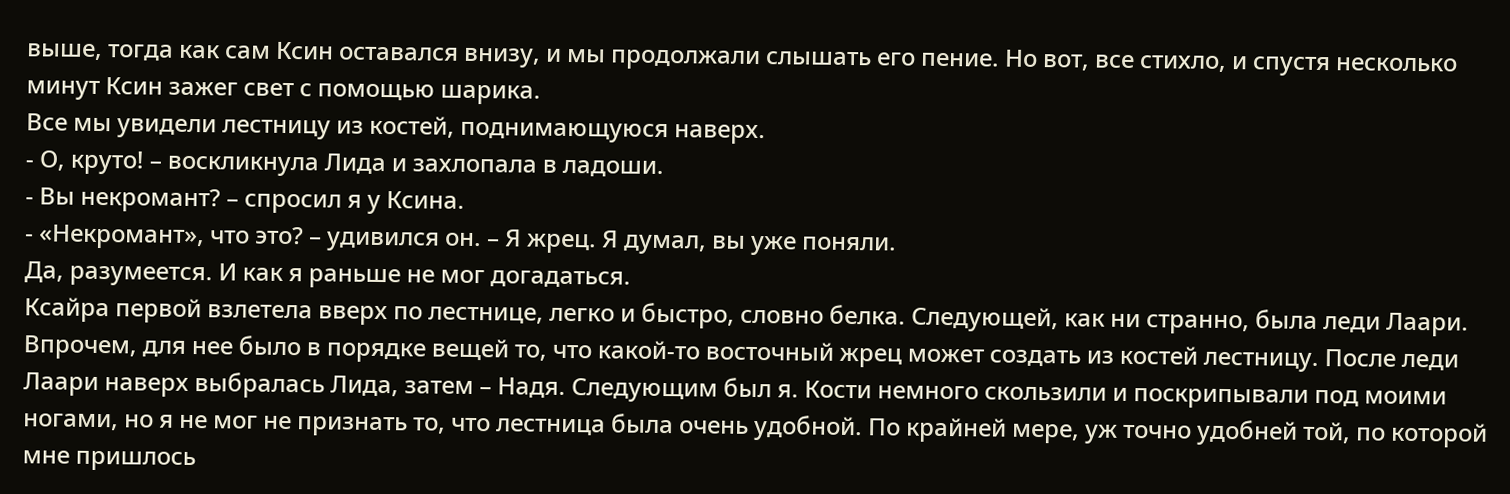выше, тогда как сам Ксин оставался внизу, и мы продолжали слышать его пение. Но вот, все стихло, и спустя несколько минут Ксин зажег свет с помощью шарика.
Все мы увидели лестницу из костей, поднимающуюся наверх.
- О, круто! – воскликнула Лида и захлопала в ладоши.
- Вы некромант? – спросил я у Ксина.
- «Некромант», что это? – удивился он. – Я жрец. Я думал, вы уже поняли.
Да, разумеется. И как я раньше не мог догадаться.
Ксайра первой взлетела вверх по лестнице, легко и быстро, словно белка. Следующей, как ни странно, была леди Лаари. Впрочем, для нее было в порядке вещей то, что какой-то восточный жрец может создать из костей лестницу. После леди Лаари наверх выбралась Лида, затем – Надя. Следующим был я. Кости немного скользили и поскрипывали под моими ногами, но я не мог не признать то, что лестница была очень удобной. По крайней мере, уж точно удобней той, по которой мне пришлось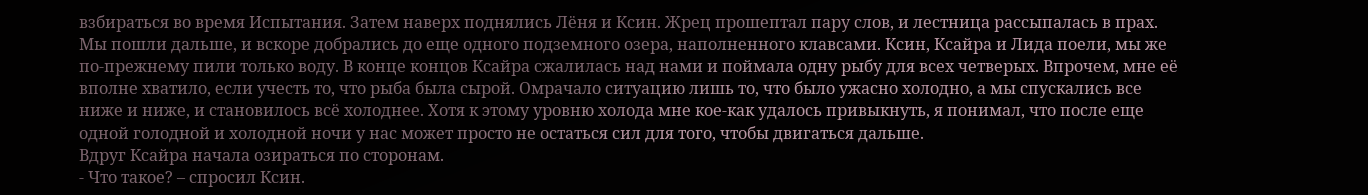взбираться во время Испытания. Затем наверх поднялись Лёня и Ксин. Жрец прошептал пару слов, и лестница рассыпалась в прах.
Мы пошли дальше, и вскоре добрались до еще одного подземного озера, наполненного клавсами. Ксин, Ксайра и Лида поели, мы же по-прежнему пили только воду. В конце концов Ксайра сжалилась над нами и поймала одну рыбу для всех четверых. Впрочем, мне её вполне хватило, если учесть то, что рыба была сырой. Омрачало ситуацию лишь то, что было ужасно холодно, а мы спускались все ниже и ниже, и становилось всё холоднее. Хотя к этому уровню холода мне кое-как удалось привыкнуть, я понимал, что после еще одной голодной и холодной ночи у нас может просто не остаться сил для того, чтобы двигаться дальше.
Вдруг Ксайра начала озираться по сторонам.
- Что такое? – спросил Ксин.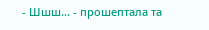- Шшш… - прошептала та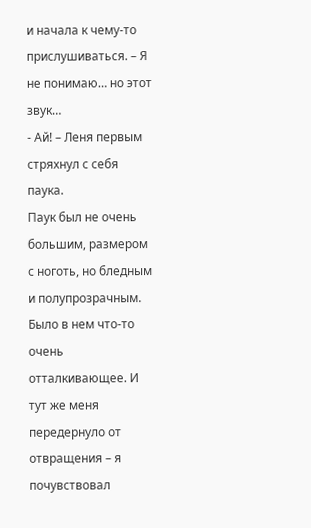и начала к чему-то прислушиваться. – Я не понимаю… но этот звук…
- Ай! – Леня первым стряхнул с себя паука.
Паук был не очень большим, размером с ноготь, но бледным и полупрозрачным. Было в нем что-то очень отталкивающее. И тут же меня передернуло от отвращения – я почувствовал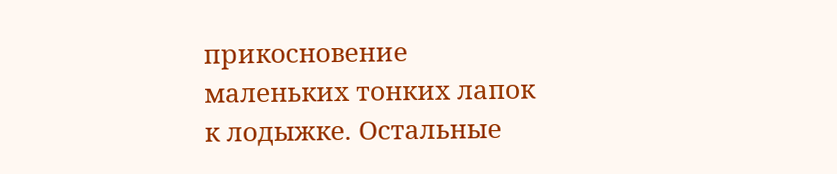прикосновение маленьких тонких лапок к лодыжке. Остальные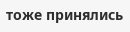тоже принялись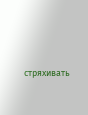стряхивать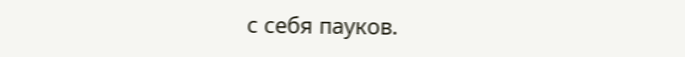с себя пауков.